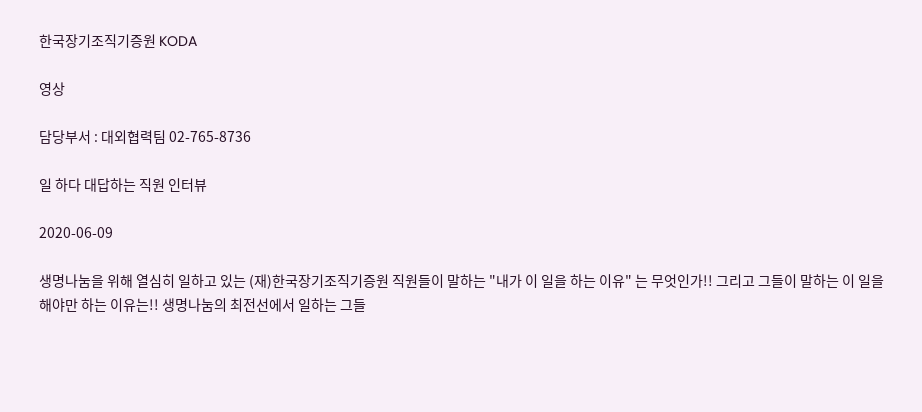한국장기조직기증원 KODA

영상

담당부서 : 대외협력팀 02-765-8736

일 하다 대답하는 직원 인터뷰

2020-06-09

생명나눔을 위해 열심히 일하고 있는 (재)한국장기조직기증원 직원들이 말하는 "내가 이 일을 하는 이유" 는 무엇인가!! 그리고 그들이 말하는 이 일을 해야만 하는 이유는!! 생명나눔의 최전선에서 일하는 그들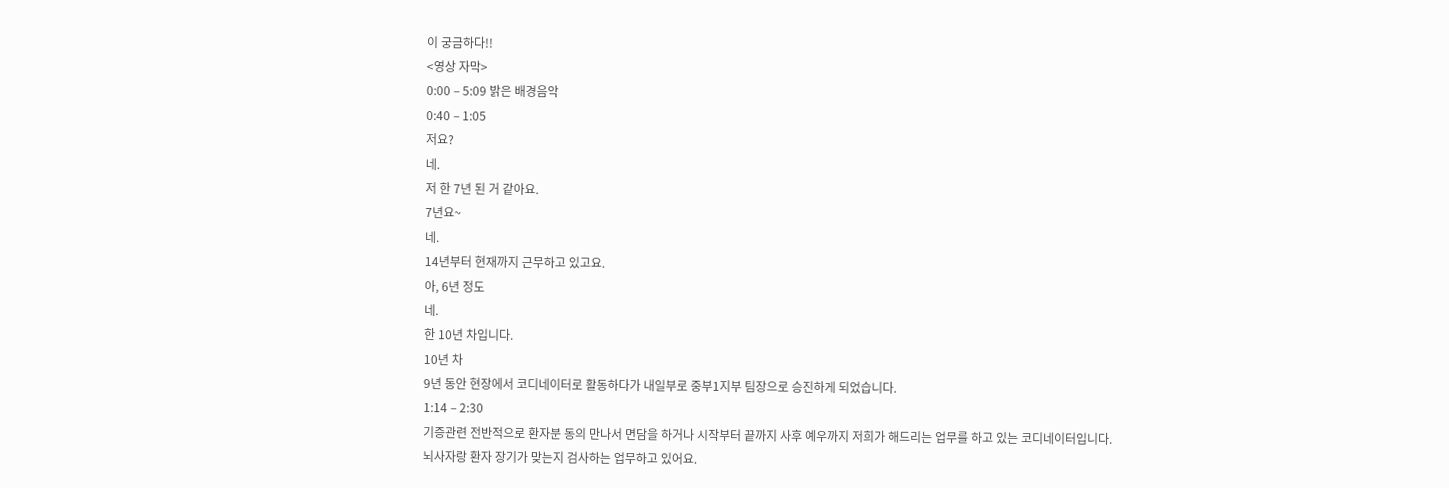이 궁금하다!!
<영상 자막>
0:00 – 5:09 밝은 배경음악
0:40 – 1:05
저요?
네.
저 한 7년 된 거 같아요.
7년요~
네.
14년부터 현재까지 근무하고 있고요.
아, 6년 정도
네.
한 10년 차입니다.
10년 차
9년 동안 현장에서 코디네이터로 활동하다가 내일부로 중부1지부 팀장으로 승진하게 되었습니다.
1:14 – 2:30
기증관련 전반적으로 환자분 동의 만나서 면담을 하거나 시작부터 끝까지 사후 예우까지 저희가 해드리는 업무를 하고 있는 코디네이터입니다.
뇌사자랑 환자 장기가 맞는지 검사하는 업무하고 있어요.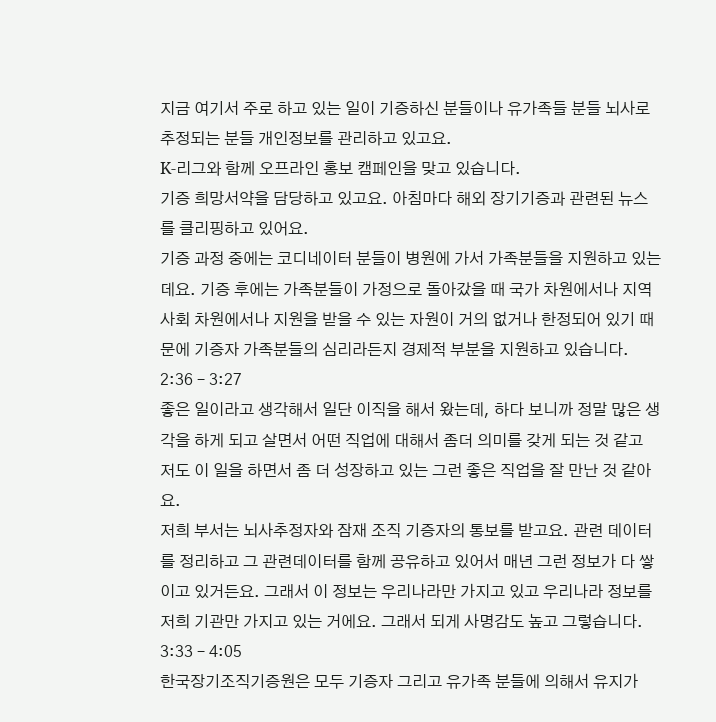지금 여기서 주로 하고 있는 일이 기증하신 분들이나 유가족들 분들 뇌사로 추정되는 분들 개인정보를 관리하고 있고요.
K-리그와 함께 오프라인 홍보 캠페인을 맞고 있습니다.
기증 희망서약을 담당하고 있고요. 아침마다 해외 장기기증과 관련된 뉴스를 클리핑하고 있어요.
기증 과정 중에는 코디네이터 분들이 병원에 가서 가족분들을 지원하고 있는데요. 기증 후에는 가족분들이 가정으로 돌아갔을 때 국가 차원에서나 지역사회 차원에서나 지원을 받을 수 있는 자원이 거의 없거나 한정되어 있기 때문에 기증자 가족분들의 심리라든지 경제적 부분을 지원하고 있습니다.
2:36 – 3:27
좋은 일이라고 생각해서 일단 이직을 해서 왔는데, 하다 보니까 정말 많은 생각을 하게 되고 살면서 어떤 직업에 대해서 좀더 의미를 갖게 되는 것 같고 저도 이 일을 하면서 좀 더 성장하고 있는 그런 좋은 직업을 잘 만난 것 같아요.
저희 부서는 뇌사추정자와 잠재 조직 기증자의 통보를 받고요. 관련 데이터를 정리하고 그 관련데이터를 함께 공유하고 있어서 매년 그런 정보가 다 쌓이고 있거든요. 그래서 이 정보는 우리나라만 가지고 있고 우리나라 정보를 저희 기관만 가지고 있는 거에요. 그래서 되게 사명감도 높고 그렇습니다.
3:33 – 4:05
한국장기조직기증원은 모두 기증자 그리고 유가족 분들에 의해서 유지가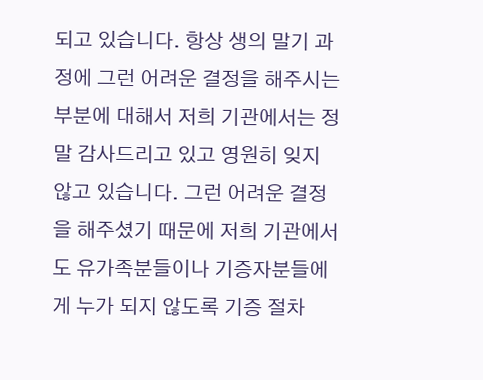되고 있습니다. 항상 생의 말기 과정에 그런 어려운 결정을 해주시는 부분에 대해서 저희 기관에서는 정말 감사드리고 있고 영원히 잊지 않고 있습니다. 그런 어려운 결정을 해주셨기 때문에 저희 기관에서도 유가족분들이나 기증자분들에게 누가 되지 않도록 기증 절차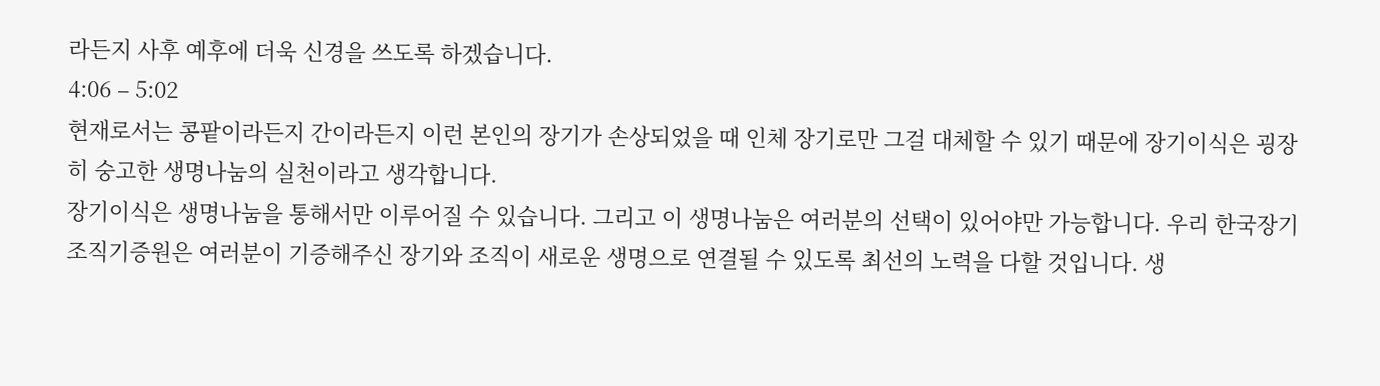라든지 사후 예후에 더욱 신경을 쓰도록 하겠습니다.
4:06 – 5:02
현재로서는 콩팥이라든지 간이라든지 이런 본인의 장기가 손상되었을 때 인체 장기로만 그걸 대체할 수 있기 때문에 장기이식은 굉장히 숭고한 생명나눔의 실천이라고 생각합니다.
장기이식은 생명나눔을 통해서만 이루어질 수 있습니다. 그리고 이 생명나눔은 여러분의 선택이 있어야만 가능합니다. 우리 한국장기조직기증원은 여러분이 기증해주신 장기와 조직이 새로운 생명으로 연결될 수 있도록 최선의 노력을 다할 것입니다. 생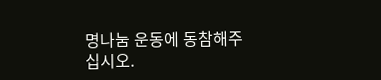명나눔 운동에 동참해주십시오.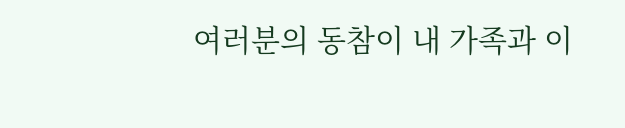여러분의 동참이 내 가족과 이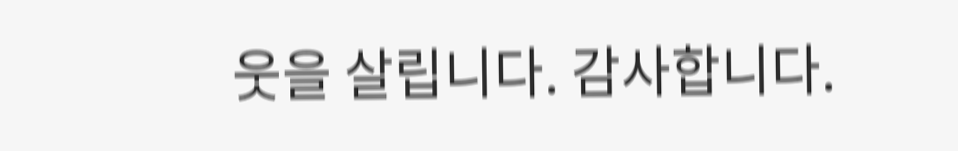웃을 살립니다. 감사합니다.